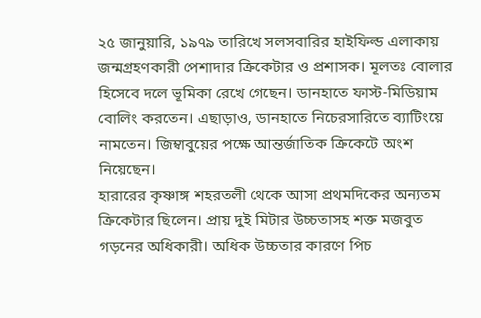২৫ জানুয়ারি, ১৯৭৯ তারিখে সলসবারির হাইফিল্ড এলাকায় জন্মগ্রহণকারী পেশাদার ক্রিকেটার ও প্রশাসক। মূলতঃ বোলার হিসেবে দলে ভূমিকা রেখে গেছেন। ডানহাতে ফাস্ট-মিডিয়াম বোলিং করতেন। এছাড়াও, ডানহাতে নিচেরসারিতে ব্যাটিংয়ে নামতেন। জিম্বাবুয়ের পক্ষে আন্তর্জাতিক ক্রিকেটে অংশ নিয়েছেন।
হারারের কৃষ্ণাঙ্গ শহরতলী থেকে আসা প্রথমদিকের অন্যতম ক্রিকেটার ছিলেন। প্রায় দুই মিটার উচ্চতাসহ শক্ত মজবুত গড়নের অধিকারী। অধিক উচ্চতার কারণে পিচ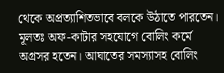থেকে অপ্রত্যাশিতভাবে বলকে উঠাতে পারতেন। মূলতঃ অফ-কাটার সহযোগে বোলিং কর্মে অগ্রসর হতেন। আঘাতের সমস্যাসহ বোলিং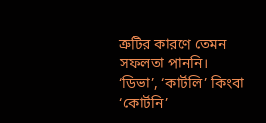ত্রুটির কারণে তেমন সফলতা পাননি।
‘ডিভা’, ‘কার্টলি’ কিংবা ‘কোর্টনি’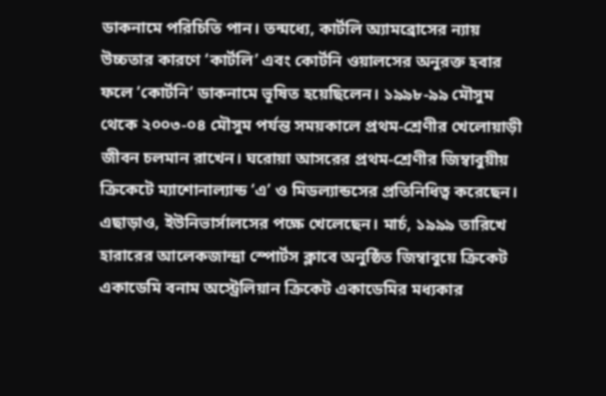ডাকনামে পরিচিতি পান। তন্মধ্যে, কার্টলি অ্যামব্রোসের ন্যায় উচ্চতার কারণে ‘কার্টলি’ এবং কোর্টনি ওয়ালসের অনুরক্ত হবার ফলে ‘কোর্টনি’ ডাকনামে ভূষিত হয়েছিলেন। ১৯৯৮-৯৯ মৌসুম থেকে ২০০৩-০৪ মৌসুম পর্যন্ত সময়কালে প্রথম-শ্রেণীর খেলোয়াড়ী জীবন চলমান রাখেন। ঘরোয়া আসরের প্রথম-শ্রেণীর জিম্বাবুয়ীয় ক্রিকেটে ম্যাশোনাল্যান্ড ‘এ’ ও মিডল্যান্ডসের প্রতিনিধিত্ব করেছেন। এছাড়াও, ইউনিভার্সালসের পক্ষে খেলেছেন। মার্চ, ১৯৯৯ তারিখে হারারের আলেকজান্দ্রা স্পোর্টস ক্লাবে অনুষ্ঠিত জিম্বাবুয়ে ক্রিকেট একাডেমি বনাম অস্ট্রেলিয়ান ক্রিকেট একাডেমির মধ্যকার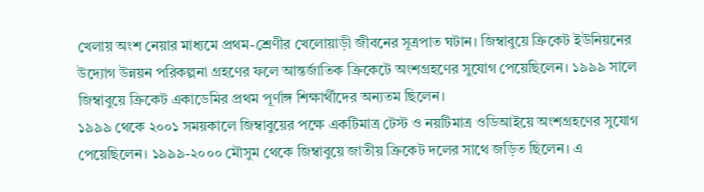খেলায় অংশ নেয়ার মাধ্যমে প্রথম-শ্রেণীর খেলোয়াড়ী জীবনের সূত্রপাত ঘটান। জিম্বাবুয়ে ক্রিকেট ইউনিয়নের উদ্যোগ উন্নয়ন পরিকল্পনা গ্রহণের ফলে আন্তর্জাতিক ক্রিকেটে অংশগ্রহণের সুযোগ পেয়েছিলেন। ১৯৯৯ সালে জিম্বাবুয়ে ক্রিকেট একাডেমির প্রথম পূর্ণাঙ্গ শিক্ষার্থীদের অন্যতম ছিলেন।
১৯৯৯ থেকে ২০০১ সময়কালে জিম্বাবুয়ের পক্ষে একটিমাত্র টেস্ট ও নয়টিমাত্র ওডিআইয়ে অংশগ্রহণের সুযোগ পেয়েছিলেন। ১৯৯৯-২০০০ মৌসুম থেকে জিম্বাবুয়ে জাতীয় ক্রিকেট দলের সাথে জড়িত ছিলেন। এ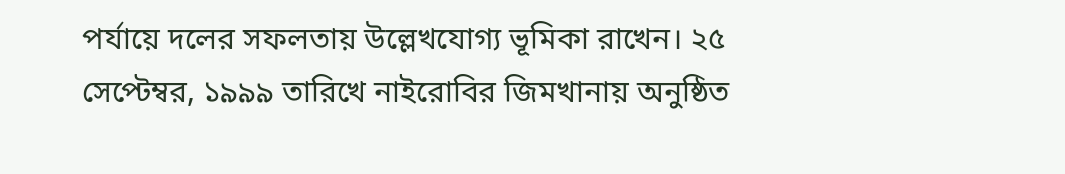পর্যায়ে দলের সফলতায় উল্লেখযোগ্য ভূমিকা রাখেন। ২৫ সেপ্টেম্বর, ১৯৯৯ তারিখে নাইরোবির জিমখানায় অনুষ্ঠিত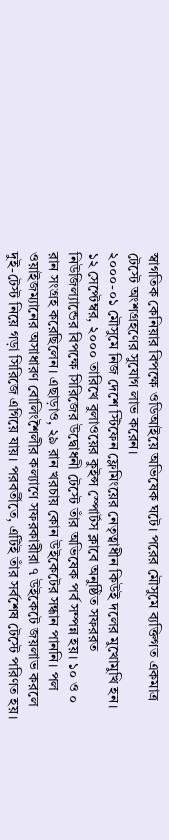স্বাগতিক কেনিয়ার বিপক্ষে ওডিআইয়ে অভিষেক ঘটে। পরের মৌসুমে ব্যক্তিগত একমাত্র টেস্টে অংশগ্রহণের সুযোগ লাভ করেন।
২০০০-০১ মৌসুমে নিজ দেশে স্টিফেন ফ্লেমিংয়ের নেতৃত্বাধীন কিউই দলের মুখোমুখি হন। ১২ সেপ্টেম্বর, ২০০০ তারিখে বুলাওয়ের কুইন্স স্পোর্টস ক্লাবে অনুষ্ঠিত সফররত নিউজিল্যান্ডের বিপক্ষে সিরিজের উদ্বোধনী টেস্টে তাঁর অভিষেক পর্ব সম্পন্ন হয়। ১০ ও ০ রান সংগ্রহ করেছিলেন। এছাড়াও, ২৯ রান খরচায় কোন উইকেটের সন্ধান পাননি। পল ওয়াইজম্যানের অসাধারণ বোলিংশৈলীর কল্যাণে সফরকারীরা ৭ উইকেটে জয়লাভ করলে দুই-টেস্ট নিয়ে গড়া সিরিজে এগিয়ে যায়। পরবর্তীতে, এটিই তাঁর সর্বশেষ টেস্টে পরিণত হয়।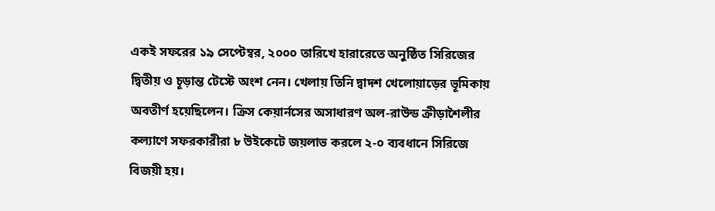একই সফরের ১৯ সেপ্টেম্বর, ২০০০ তারিখে হারারেতে অনুষ্ঠিত সিরিজের দ্বিতীয় ও চূড়ান্ত টেস্টে অংশ নেন। খেলায় তিনি দ্বাদশ খেলোয়াড়ের ভূমিকায় অবতীর্ণ হয়েছিলেন। ক্রিস কেয়ার্নসের অসাধারণ অল-রাউন্ড ক্রীড়াশৈলীর কল্যাণে সফরকারীরা ৮ উইকেটে জয়লাভ করলে ২-০ ব্যবধানে সিরিজে বিজয়ী হয়।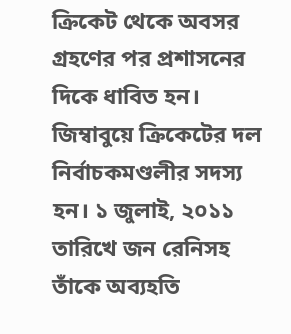ক্রিকেট থেকে অবসর গ্রহণের পর প্রশাসনের দিকে ধাবিত হন। জিম্বাবুয়ে ক্রিকেটের দল নির্বাচকমণ্ডলীর সদস্য হন। ১ জুলাই, ২০১১ তারিখে জন রেনিসহ তাঁকে অব্যহতি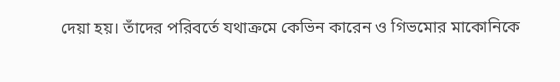দেয়া হয়। তাঁদের পরিবর্তে যথাক্রমে কেভিন কারেন ও গিভমোর মাকোনিকে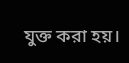যুক্ত করা হয়।